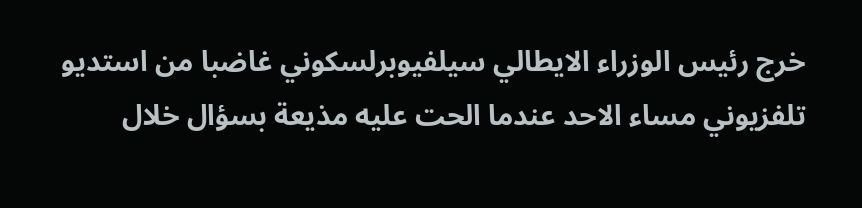خرج رئيس الوزراء الايطالي سيلفيوبرلسكوني غاضبا من استديو تلفزيوني مساء الاحد عندما الحت عليه مذيعة بسؤال خلال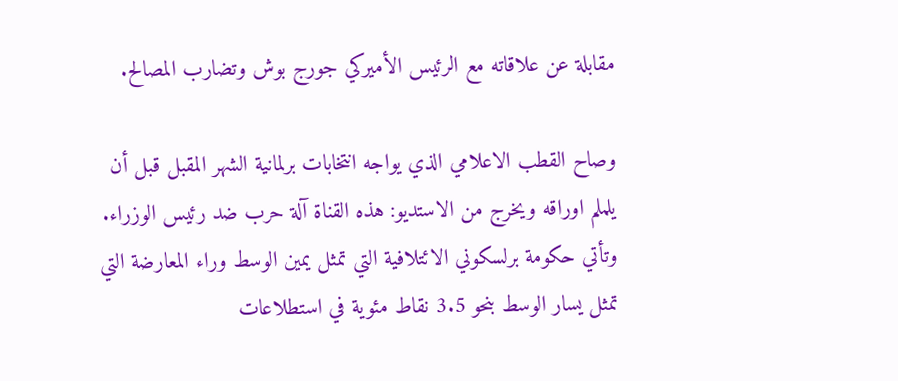مقابلة عن علاقاته مع الرئيس الأميركي جورج بوش وتضارب المصالح.

وصاح القطب الاعلامي الذي يواجه انتخابات برلمانية الشهر المقبل قبل أن يلملم اوراقه ويخرج من الاستديو: هذه القناة آلة حرب ضد رئيس الوزراء. وتأتي حكومة برلسكوني الائتلافية التي تمثل يمين الوسط وراء المعارضة التي تمثل يسار الوسط بنحو 3.5 نقاط مئوية في استطلاعات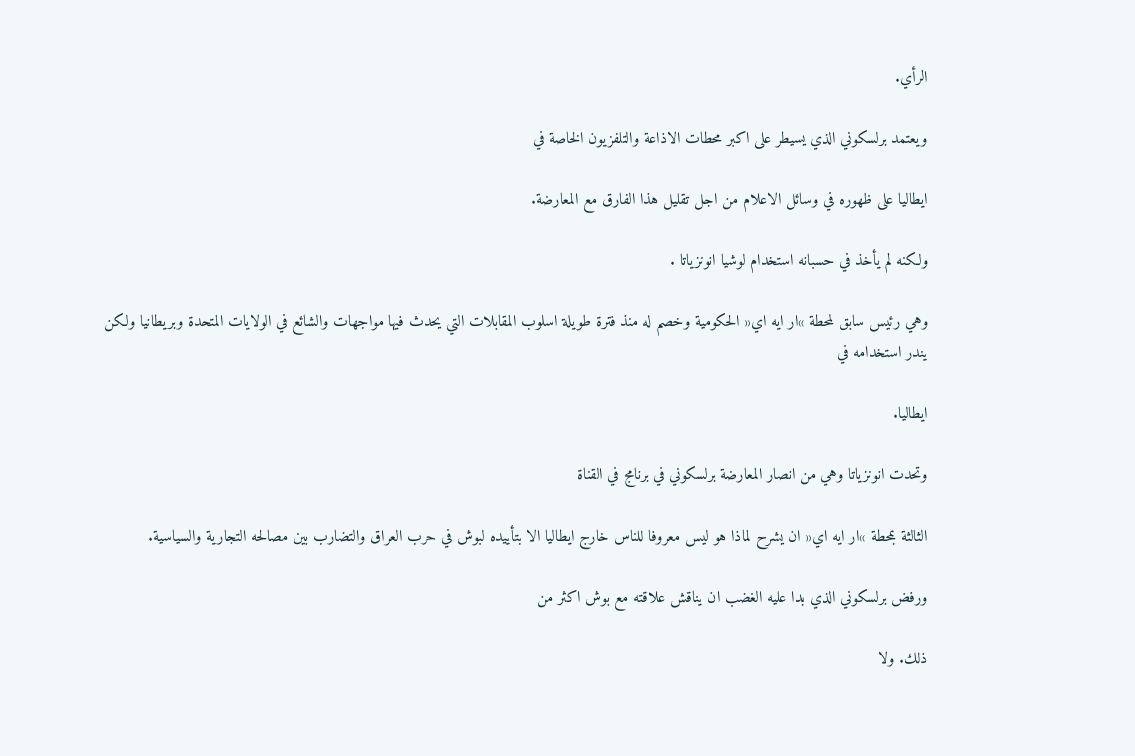الرأي.

ويعتمد برلسكوني الذي يسيطر على اكبر محطات الاذاعة والتلفزيون الخاصة في

ايطاليا على ظهوره في وسائل الاعلام من اجل تقليل هذا الفارق مع المعارضة.

ولكنه لم يأخذ في حسبانه استخدام لوشيا انونزياتا .

وهي رئيس سابق لمحطة »ار ايه اي« الحكومية وخصم له منذ فترة طويلة اسلوب المقابلات التي يحدث فيها مواجهات والشائع في الولايات المتحدة وبريطانيا ولكن يندر استخدامه في

ايطاليا.

وتحدت انونزياتا وهي من انصار المعارضة برلسكوني في برنامج في القناة

الثالثة بمحطة »ار ايه اي« ان يشرح لماذا هو ليس معروفا للناس خارج ايطاليا الا بتأييده لبوش في حرب العراق والتضارب بين مصالحه التجارية والسياسية.

ورفض برلسكوني الذي بدا عليه الغضب ان يناقش علاقته مع بوش اكثر من

ذلك. ولا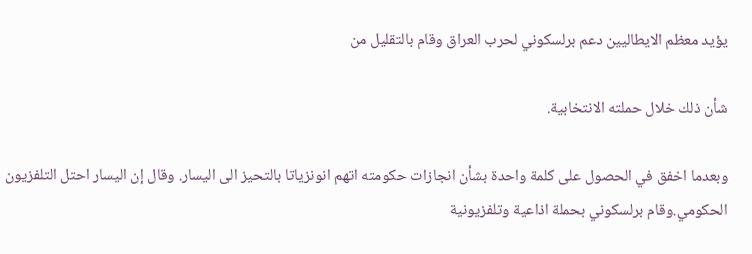يؤيد معظم الايطاليين دعم برلسكوني لحرب العراق وقام بالتقليل من

شأن ذلك خلال حملته الانتخابية.

وبعدما اخفق في الحصول على كلمة واحدة بشأن انجازات حكومته اتهم انونزياتا بالتحيز الى اليسار. وقال إن اليسار احتل التلفزيون الحكومي.وقام برلسكوني بحملة اذاعية وتلفزيونية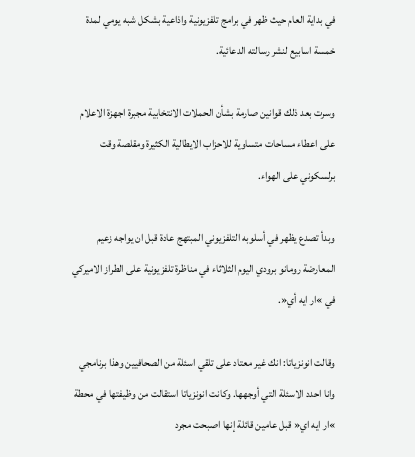في بداية العام حيث ظهر في برامج تلفزيونية واذاعية بشكل شبه يومي لمدة خمسة اسابيع لنشر رسالته الدعائية.

وسرت بعد ذلك قوانين صارمة بشأن الحملات الانتخابية مجبرة اجهزة الاعلام على اعطاء مساحات متساوية للاحزاب الايطالية الكثيرة ومقلصة وقت برلسكوني على الهواء.

وبدأ تصدع يظهر في أسلوبه التلفزيوني المبتهج عادة قبل ان يواجه زعيم المعارضة رومانو برودي اليوم الثلاثاء في مناظرة تلفزيونية على الطراز الاميركي في »ار ايه أي«.

وقالت انونزياتا: انك غير معتاد على تلقي اسئلة من الصحافيين وهذا برنامجي وانا احدد الاسئلة التي أوجهها. وكانت انونزياتا استقالت من وظيفتها في محطة »ار ايه اي« قبل عامين قائلة إنها اصبحت مجرد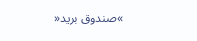»صندوق بريد«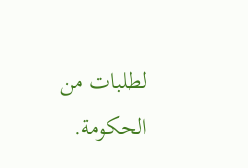لطلبات من الحكومة.